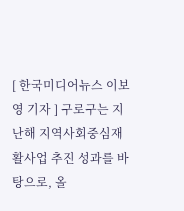[ 한국미디어뉴스 이보영 기자 ] 구로구는 지난해 지역사회중심재활사업 추진 성과를 바탕으로, 올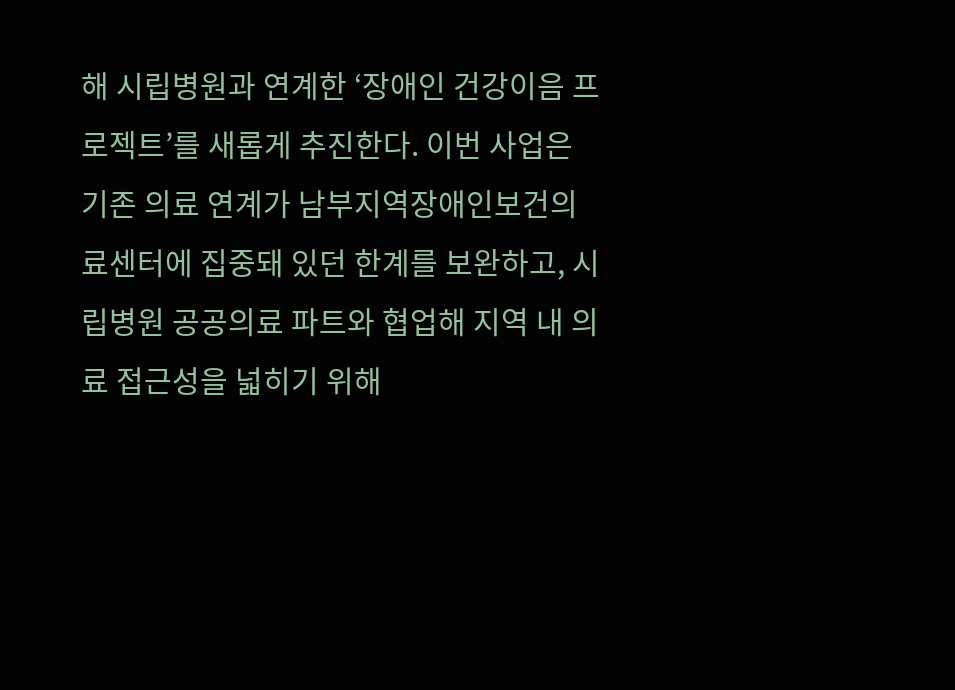해 시립병원과 연계한 ‘장애인 건강이음 프로젝트’를 새롭게 추진한다. 이번 사업은 기존 의료 연계가 남부지역장애인보건의료센터에 집중돼 있던 한계를 보완하고, 시립병원 공공의료 파트와 협업해 지역 내 의료 접근성을 넓히기 위해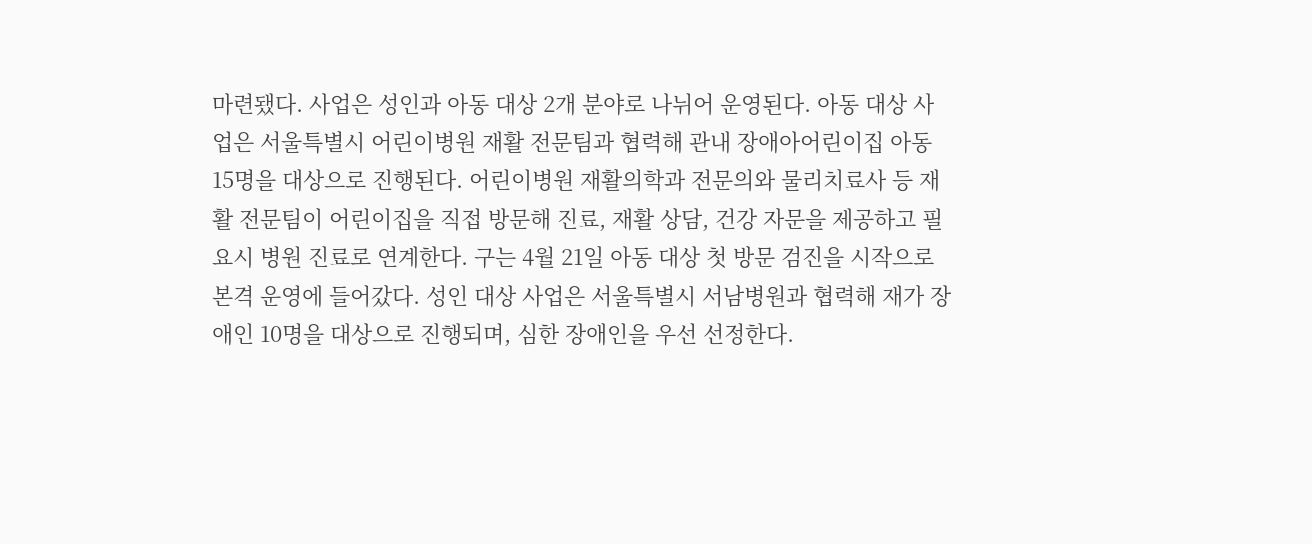마련됐다. 사업은 성인과 아동 대상 2개 분야로 나뉘어 운영된다. 아동 대상 사업은 서울특별시 어린이병원 재활 전문팀과 협력해 관내 장애아어린이집 아동 15명을 대상으로 진행된다. 어린이병원 재활의학과 전문의와 물리치료사 등 재활 전문팀이 어린이집을 직접 방문해 진료, 재활 상담, 건강 자문을 제공하고 필요시 병원 진료로 연계한다. 구는 4월 21일 아동 대상 첫 방문 검진을 시작으로 본격 운영에 들어갔다. 성인 대상 사업은 서울특별시 서남병원과 협력해 재가 장애인 10명을 대상으로 진행되며, 심한 장애인을 우선 선정한다.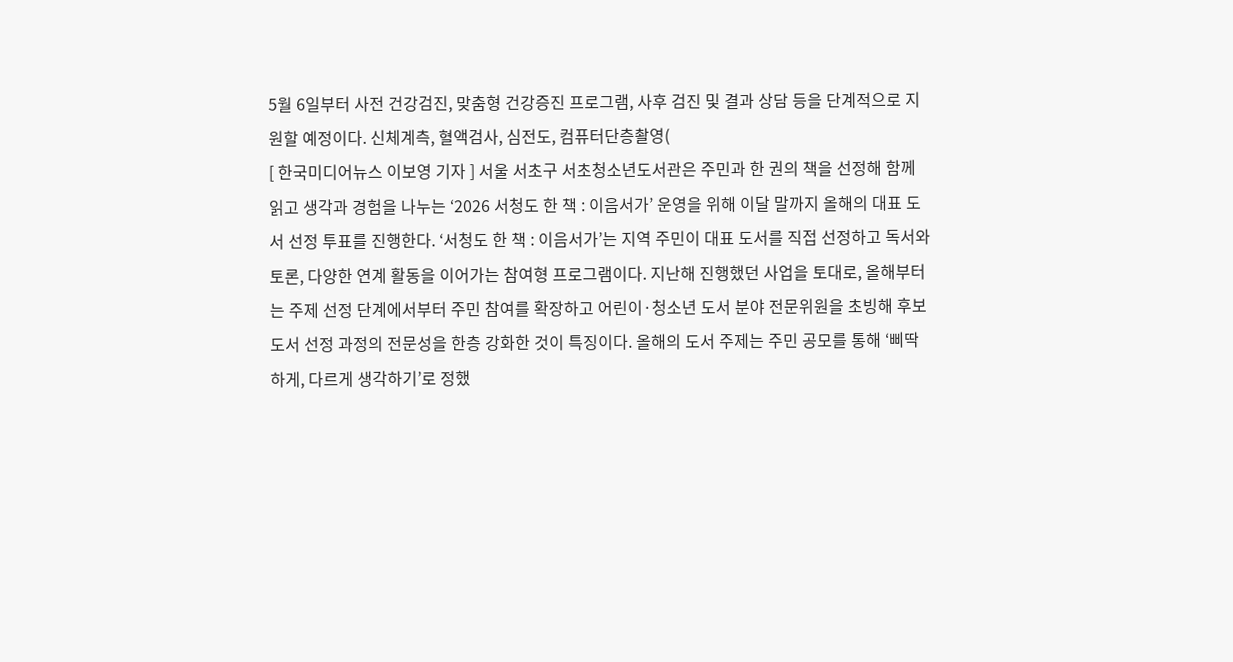5월 6일부터 사전 건강검진, 맞춤형 건강증진 프로그램, 사후 검진 및 결과 상담 등을 단계적으로 지원할 예정이다. 신체계측, 혈액검사, 심전도, 컴퓨터단층촬영(
[ 한국미디어뉴스 이보영 기자 ] 서울 서초구 서초청소년도서관은 주민과 한 권의 책을 선정해 함께 읽고 생각과 경험을 나누는 ‘2026 서청도 한 책 : 이음서가’ 운영을 위해 이달 말까지 올해의 대표 도서 선정 투표를 진행한다. ‘서청도 한 책 : 이음서가’는 지역 주민이 대표 도서를 직접 선정하고 독서와 토론, 다양한 연계 활동을 이어가는 참여형 프로그램이다. 지난해 진행했던 사업을 토대로, 올해부터는 주제 선정 단계에서부터 주민 참여를 확장하고 어린이·청소년 도서 분야 전문위원을 초빙해 후보 도서 선정 과정의 전문성을 한층 강화한 것이 특징이다. 올해의 도서 주제는 주민 공모를 통해 ‘삐딱하게, 다르게 생각하기’로 정했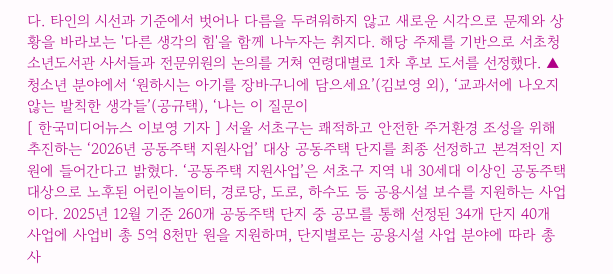다. 타인의 시선과 기준에서 벗어나 다름을 두려워하지 않고 새로운 시각으로 문제와 상황을 바라보는 '다른 생각의 힘'을 함께 나누자는 취지다. 해당 주제를 기반으로 서초청소년도서관 사서들과 전문위원의 논의를 거쳐 연령대별로 1차 후보 도서를 선정했다. ▲청소년 분야에서 ‘원하시는 아기를 장바구니에 담으세요’(김보영 외), ‘교과서에 나오지 않는 발칙한 생각들’(공규택), ‘나는 이 질문이
[ 한국미디어뉴스 이보영 기자 ] 서울 서초구는 쾌적하고 안전한 주거환경 조성을 위해 추진하는 ‘2026년 공동주택 지원사업’ 대상 공동주택 단지를 최종 선정하고 본격적인 지원에 들어간다고 밝혔다. ‘공동주택 지원사업’은 서초구 지역 내 30세대 이상인 공동주택 대상으로 노후된 어린이놀이터, 경로당, 도로, 하수도 등 공용시설 보수를 지원하는 사업이다. 2025년 12월 기준 260개 공동주택 단지 중 공모를 통해 선정된 34개 단지 40개 사업에 사업비 총 5억 8천만 원을 지원하며, 단지별로는 공용시설 사업 분야에 따라 총사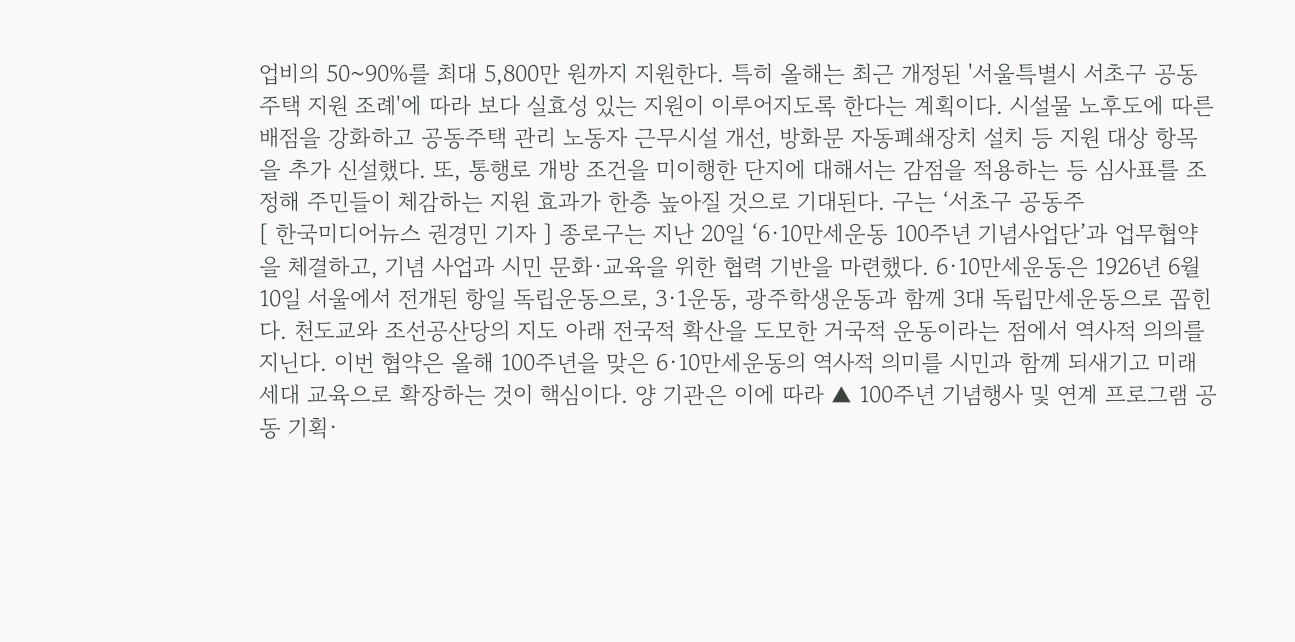업비의 50~90%를 최대 5,800만 원까지 지원한다. 특히 올해는 최근 개정된 '서울특별시 서초구 공동주택 지원 조례'에 따라 보다 실효성 있는 지원이 이루어지도록 한다는 계획이다. 시설물 노후도에 따른 배점을 강화하고 공동주택 관리 노동자 근무시설 개선, 방화문 자동폐쇄장치 설치 등 지원 대상 항목을 추가 신설했다. 또, 통행로 개방 조건을 미이행한 단지에 대해서는 감점을 적용하는 등 심사표를 조정해 주민들이 체감하는 지원 효과가 한층 높아질 것으로 기대된다. 구는 ‘서초구 공동주
[ 한국미디어뉴스 권경민 기자 ] 종로구는 지난 20일 ‘6·10만세운동 100주년 기념사업단’과 업무협약을 체결하고, 기념 사업과 시민 문화·교육을 위한 협력 기반을 마련했다. 6·10만세운동은 1926년 6월 10일 서울에서 전개된 항일 독립운동으로, 3·1운동, 광주학생운동과 함께 3대 독립만세운동으로 꼽힌다. 천도교와 조선공산당의 지도 아래 전국적 확산을 도모한 거국적 운동이라는 점에서 역사적 의의를 지닌다. 이번 협약은 올해 100주년을 맞은 6·10만세운동의 역사적 의미를 시민과 함께 되새기고 미래세대 교육으로 확장하는 것이 핵심이다. 양 기관은 이에 따라 ▲ 100주년 기념행사 및 연계 프로그램 공동 기획·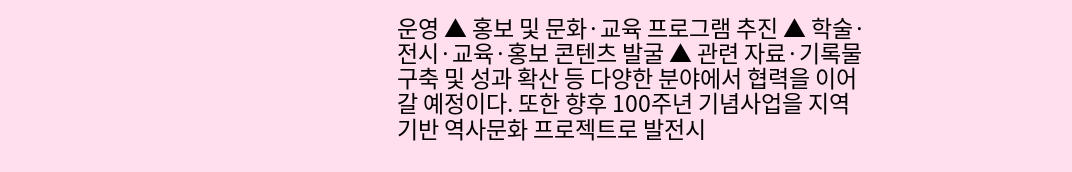운영 ▲ 홍보 및 문화·교육 프로그램 추진 ▲ 학술·전시·교육·홍보 콘텐츠 발굴 ▲ 관련 자료·기록물 구축 및 성과 확산 등 다양한 분야에서 협력을 이어갈 예정이다. 또한 향후 100주년 기념사업을 지역 기반 역사문화 프로젝트로 발전시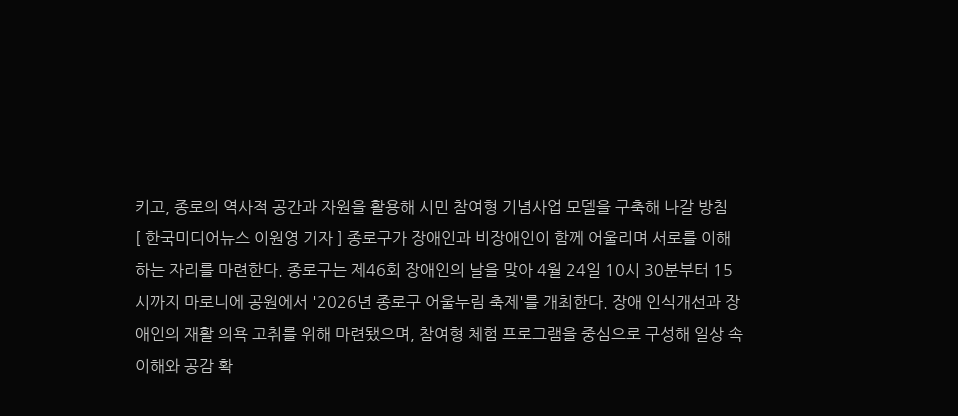키고, 종로의 역사적 공간과 자원을 활용해 시민 참여형 기념사업 모델을 구축해 나갈 방침
[ 한국미디어뉴스 이원영 기자 ] 종로구가 장애인과 비장애인이 함께 어울리며 서로를 이해하는 자리를 마련한다. 종로구는 제46회 장애인의 날을 맞아 4월 24일 10시 30분부터 15시까지 마로니에 공원에서 '2026년 종로구 어울누림 축제'를 개최한다. 장애 인식개선과 장애인의 재활 의욕 고취를 위해 마련됐으며, 참여형 체험 프로그램을 중심으로 구성해 일상 속 이해와 공감 확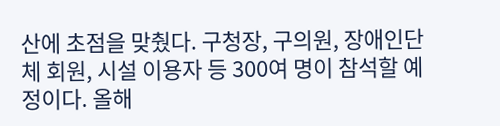산에 초점을 맞췄다. 구청장, 구의원, 장애인단체 회원, 시설 이용자 등 300여 명이 참석할 예정이다. 올해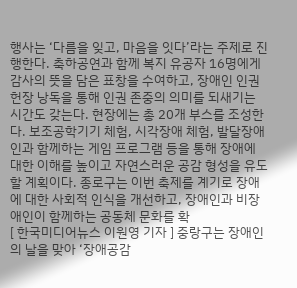행사는 ‘다름을 잊고, 마음을 잇다’라는 주제로 진행한다. 축하공연과 함께 복지 유공자 16명에게 감사의 뜻을 담은 표창을 수여하고, 장애인 인권 헌장 낭독을 통해 인권 존중의 의미를 되새기는 시간도 갖는다. 현장에는 총 20개 부스를 조성한다. 보조공학기기 체험, 시각장애 체험, 발달장애인과 함께하는 게임 프로그램 등을 통해 장애에 대한 이해를 높이고 자연스러운 공감 형성을 유도할 계획이다. 종로구는 이번 축제를 계기로 장애에 대한 사회적 인식을 개선하고, 장애인과 비장애인이 함께하는 공동체 문화를 확
[ 한국미디어뉴스 이원영 기자 ] 중랑구는 장애인의 날을 맞아 ‘장애공감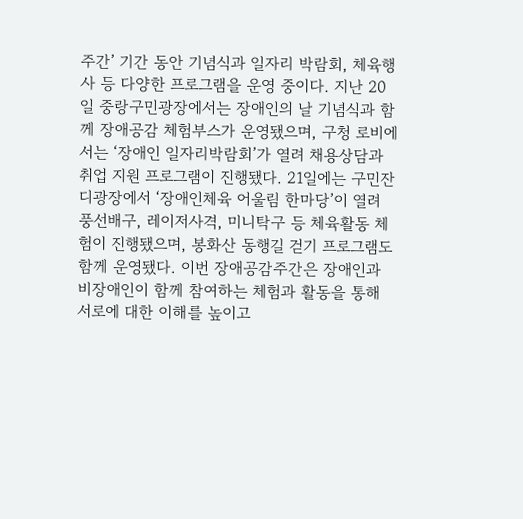주간’ 기간 동안 기념식과 일자리 박람회, 체육행사 등 다양한 프로그램을 운영 중이다. 지난 20일 중랑구민광장에서는 장애인의 날 기념식과 함께 장애공감 체험부스가 운영됐으며, 구청 로비에서는 ‘장애인 일자리박람회’가 열려 채용상담과 취업 지원 프로그램이 진행됐다. 21일에는 구민잔디광장에서 ‘장애인체육 어울림 한마당’이 열려 풍선배구, 레이저사격, 미니탁구 등 체육활동 체험이 진행됐으며, 봉화산 동행길 걷기 프로그램도 함께 운영됐다. 이번 장애공감주간은 장애인과 비장애인이 함께 참여하는 체험과 활동을 통해 서로에 대한 이해를 높이고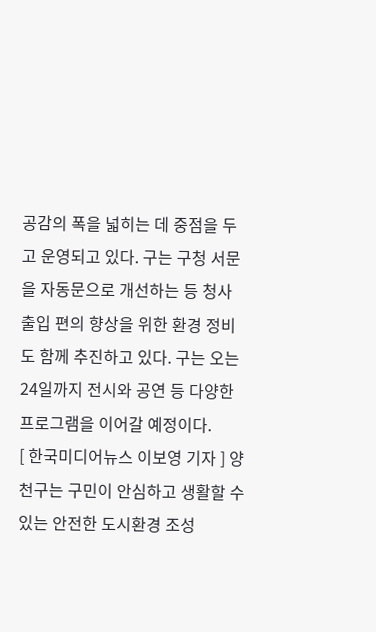공감의 폭을 넓히는 데 중점을 두고 운영되고 있다. 구는 구청 서문을 자동문으로 개선하는 등 청사 출입 편의 향상을 위한 환경 정비도 함께 추진하고 있다. 구는 오는 24일까지 전시와 공연 등 다양한 프로그램을 이어갈 예정이다.
[ 한국미디어뉴스 이보영 기자 ] 양천구는 구민이 안심하고 생활할 수 있는 안전한 도시환경 조성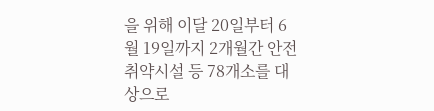을 위해 이달 20일부터 6월 19일까지 2개월간 안전취약시설 등 78개소를 대상으로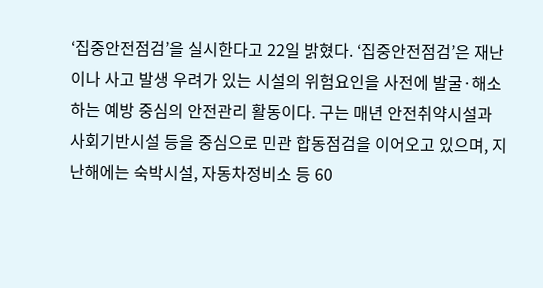‘집중안전점검’을 실시한다고 22일 밝혔다. ‘집중안전점검’은 재난이나 사고 발생 우려가 있는 시설의 위험요인을 사전에 발굴·해소하는 예방 중심의 안전관리 활동이다. 구는 매년 안전취약시설과 사회기반시설 등을 중심으로 민관 합동점검을 이어오고 있으며, 지난해에는 숙박시설, 자동차정비소 등 60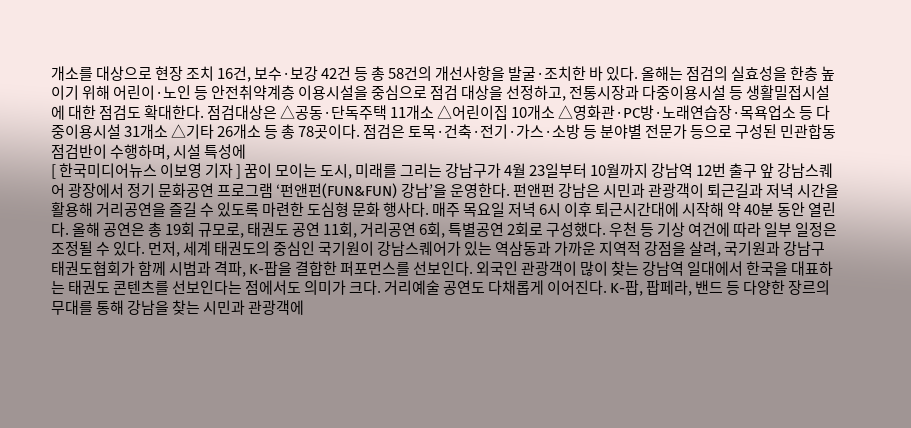개소를 대상으로 현장 조치 16건, 보수·보강 42건 등 총 58건의 개선사항을 발굴·조치한 바 있다. 올해는 점검의 실효성을 한층 높이기 위해 어린이·노인 등 안전취약계층 이용시설을 중심으로 점검 대상을 선정하고, 전통시장과 다중이용시설 등 생활밀접시설에 대한 점검도 확대한다. 점검대상은 △공동·단독주택 11개소 △어린이집 10개소 △영화관·PC방·노래연습장·목욕업소 등 다중이용시설 31개소 △기타 26개소 등 총 78곳이다. 점검은 토목·건축·전기·가스·소방 등 분야별 전문가 등으로 구성된 민관합동점검반이 수행하며, 시설 특성에
[ 한국미디어뉴스 이보영 기자 ] 꿈이 모이는 도시, 미래를 그리는 강남구가 4월 23일부터 10월까지 강남역 12번 출구 앞 강남스퀘어 광장에서 정기 문화공연 프로그램 ‘펀앤펀(FUN&FUN) 강남’을 운영한다. 펀앤펀 강남은 시민과 관광객이 퇴근길과 저녁 시간을 활용해 거리공연을 즐길 수 있도록 마련한 도심형 문화 행사다. 매주 목요일 저녁 6시 이후 퇴근시간대에 시작해 약 40분 동안 열린다. 올해 공연은 총 19회 규모로, 태권도 공연 11회, 거리공연 6회, 특별공연 2회로 구성했다. 우천 등 기상 여건에 따라 일부 일정은 조정될 수 있다. 먼저, 세계 태권도의 중심인 국기원이 강남스퀘어가 있는 역삼동과 가까운 지역적 강점을 살려, 국기원과 강남구 태권도협회가 함께 시범과 격파, K-팝을 결합한 퍼포먼스를 선보인다. 외국인 관광객이 많이 찾는 강남역 일대에서 한국을 대표하는 태권도 콘텐츠를 선보인다는 점에서도 의미가 크다. 거리예술 공연도 다채롭게 이어진다. K-팝, 팝페라, 밴드 등 다양한 장르의 무대를 통해 강남을 찾는 시민과 관광객에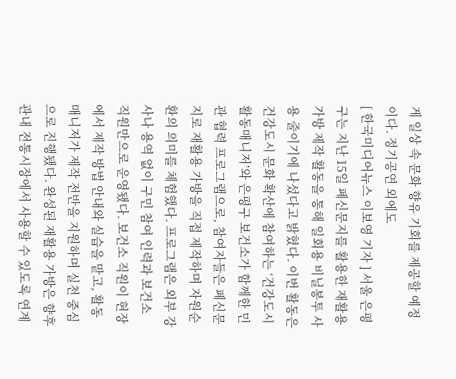게 일상 속 문화 향유 기회를 제공할 예정이다. 정기공연 외에도
[ 한국미디어뉴스 이보영 기자 ] 서울 은평구는 지난 15일 폐신문지를 활용한 재활용 가방 제작 활동을 통해 일회용 비닐봉투 사용 줄이기에 나섰다고 밝혔다. 이번 활동은 건강도시 문화 확산에 참여하는 ‘건강도시 활동매니저’와 은평구 보건소가 함께한 민관 협력 프로그램으로, 참여자들은 폐신문지로 재활용 가방을 직접 제작하며 자원순환의 의미를 체험했다. 프로그램은 외부 강사나 용역 없이 구민 참여 인력과 보건소 직원만으로 운영됐다. 보건소 직원이 현장에서 제작 방법 안내와 실습을 맡고, 활동매니저가 제작 전반을 지원하며 실천 중심으로 진행됐다. 완성된 재활용 가방은 향후 관내 전통시장에서 사용할 수 있도록 연계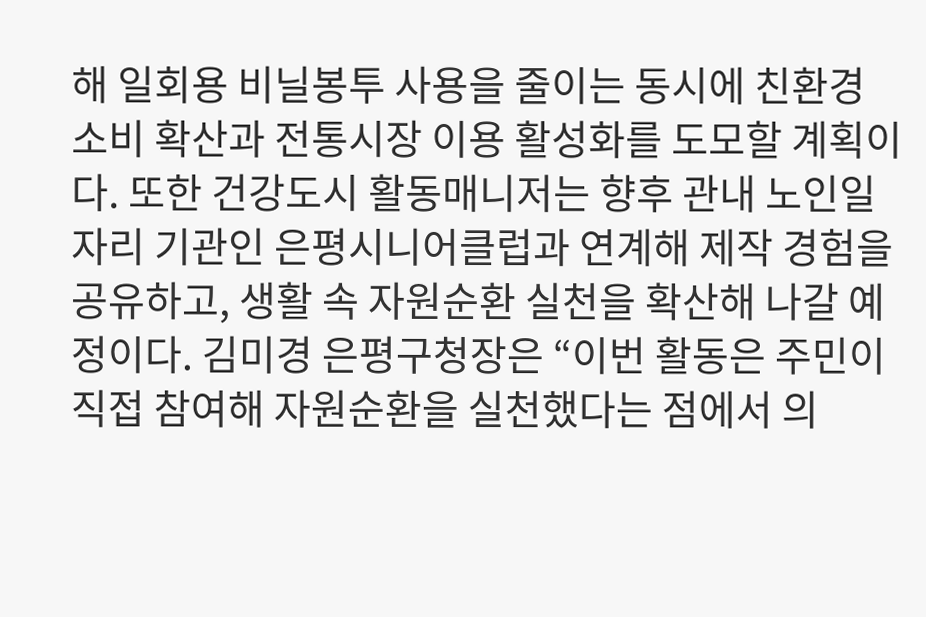해 일회용 비닐봉투 사용을 줄이는 동시에 친환경 소비 확산과 전통시장 이용 활성화를 도모할 계획이다. 또한 건강도시 활동매니저는 향후 관내 노인일자리 기관인 은평시니어클럽과 연계해 제작 경험을 공유하고, 생활 속 자원순환 실천을 확산해 나갈 예정이다. 김미경 은평구청장은 “이번 활동은 주민이 직접 참여해 자원순환을 실천했다는 점에서 의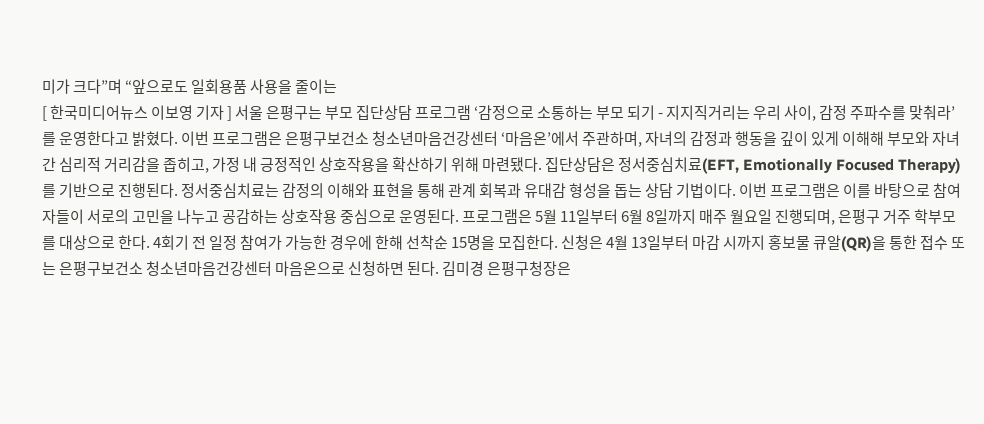미가 크다”며 “앞으로도 일회용품 사용을 줄이는
[ 한국미디어뉴스 이보영 기자 ] 서울 은평구는 부모 집단상담 프로그램 ‘감정으로 소통하는 부모 되기 - 지지직거리는 우리 사이, 감정 주파수를 맞춰라’를 운영한다고 밝혔다. 이번 프로그램은 은평구보건소 청소년마음건강센터 ‘마음온’에서 주관하며, 자녀의 감정과 행동을 깊이 있게 이해해 부모와 자녀 간 심리적 거리감을 좁히고, 가정 내 긍정적인 상호작용을 확산하기 위해 마련됐다. 집단상담은 정서중심치료(EFT, Emotionally Focused Therapy)를 기반으로 진행된다. 정서중심치료는 감정의 이해와 표현을 통해 관계 회복과 유대감 형성을 돕는 상담 기법이다. 이번 프로그램은 이를 바탕으로 참여자들이 서로의 고민을 나누고 공감하는 상호작용 중심으로 운영된다. 프로그램은 5월 11일부터 6월 8일까지 매주 월요일 진행되며, 은평구 거주 학부모를 대상으로 한다. 4회기 전 일정 참여가 가능한 경우에 한해 선착순 15명을 모집한다. 신청은 4월 13일부터 마감 시까지 홍보물 큐알(QR)을 통한 접수 또는 은평구보건소 청소년마음건강센터 마음온으로 신청하면 된다. 김미경 은평구청장은